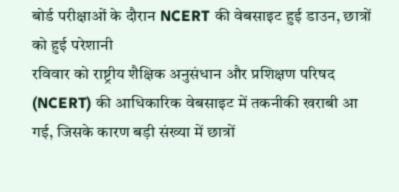बोर्ड परीक्षाओं के दौरान NCERT की वेबसाइट हुई डाउन, छात्रों को हुई परेशानी
रविवार को राष्ट्रीय शैक्षिक अनुसंधान और प्रशिक्षण परिषद (NCERT) की आधिकारिक वेबसाइट में तकनीकी खराबी आ गई, जिसके कारण बड़ी संख्या में छात्रों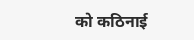को कठिनाई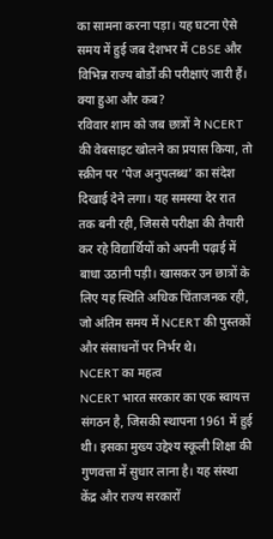का सामना करना पड़ा। यह घटना ऐसे समय में हुई जब देशभर में CBSE और विभिन्न राज्य बोर्डों की परीक्षाएं जारी हैं।
क्या हुआ और कब?
रविवार शाम को जब छात्रों ने NCERT की वेबसाइट खोलने का प्रयास किया, तो स्क्रीन पर ‘पेज अनुपलब्ध’ का संदेश दिखाई देने लगा। यह समस्या देर रात तक बनी रही, जिससे परीक्षा की तैयारी कर रहे विद्यार्थियों को अपनी पढ़ाई में बाधा उठानी पड़ी। खासकर उन छात्रों के लिए यह स्थिति अधिक चिंताजनक रही, जो अंतिम समय में NCERT की पुस्तकों और संसाधनों पर निर्भर थे।
NCERT का महत्व
NCERT भारत सरकार का एक स्वायत्त संगठन है, जिसकी स्थापना 1961 में हुई थी। इसका मुख्य उद्देश्य स्कूली शिक्षा की गुणवत्ता में सुधार लाना है। यह संस्था केंद्र और राज्य सरकारों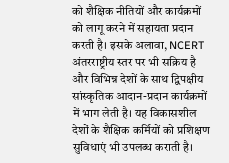को शैक्षिक नीतियों और कार्यक्रमों को लागू करने में सहायता प्रदान करती है। इसके अलावा, NCERT अंतरराष्ट्रीय स्तर पर भी सक्रिय है और विभिन्न देशों के साथ द्विपक्षीय सांस्कृतिक आदान-प्रदान कार्यक्रमों में भाग लेती है। यह विकासशील देशों के शैक्षिक कर्मियों को प्रशिक्षण सुविधाएं भी उपलब्ध कराती है।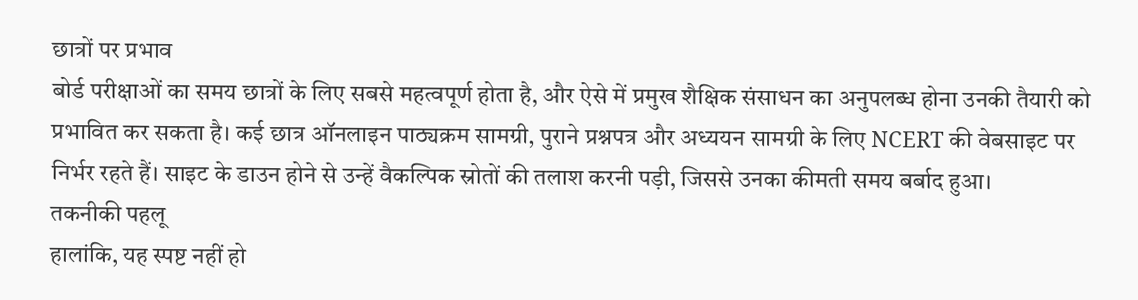छात्रों पर प्रभाव
बोर्ड परीक्षाओं का समय छात्रों के लिए सबसे महत्वपूर्ण होता है, और ऐसे में प्रमुख शैक्षिक संसाधन का अनुपलब्ध होना उनकी तैयारी को प्रभावित कर सकता है। कई छात्र ऑनलाइन पाठ्यक्रम सामग्री, पुराने प्रश्नपत्र और अध्ययन सामग्री के लिए NCERT की वेबसाइट पर निर्भर रहते हैं। साइट के डाउन होने से उन्हें वैकल्पिक स्रोतों की तलाश करनी पड़ी, जिससे उनका कीमती समय बर्बाद हुआ।
तकनीकी पहलू
हालांकि, यह स्पष्ट नहीं हो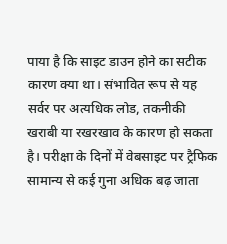पाया है कि साइट डाउन होने का सटीक कारण क्या था। संभावित रूप से यह सर्वर पर अत्यधिक लोड, तकनीकी खराबी या रखरखाव के कारण हो सकता है। परीक्षा के दिनों में वेबसाइट पर ट्रैफिक सामान्य से कई गुना अधिक बढ़ जाता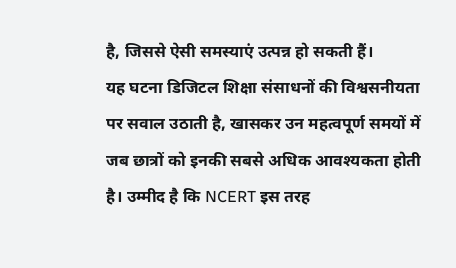है, जिससे ऐसी समस्याएं उत्पन्न हो सकती हैं।
यह घटना डिजिटल शिक्षा संसाधनों की विश्वसनीयता पर सवाल उठाती है, खासकर उन महत्वपूर्ण समयों में जब छात्रों को इनकी सबसे अधिक आवश्यकता होती है। उम्मीद है कि NCERT इस तरह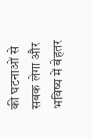की घटनाओं से सबक लेगा और भविष्य में बेहतर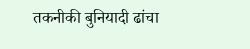तकनीकी बुनियादी ढांचा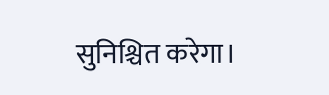सुनिश्चित करेगा।